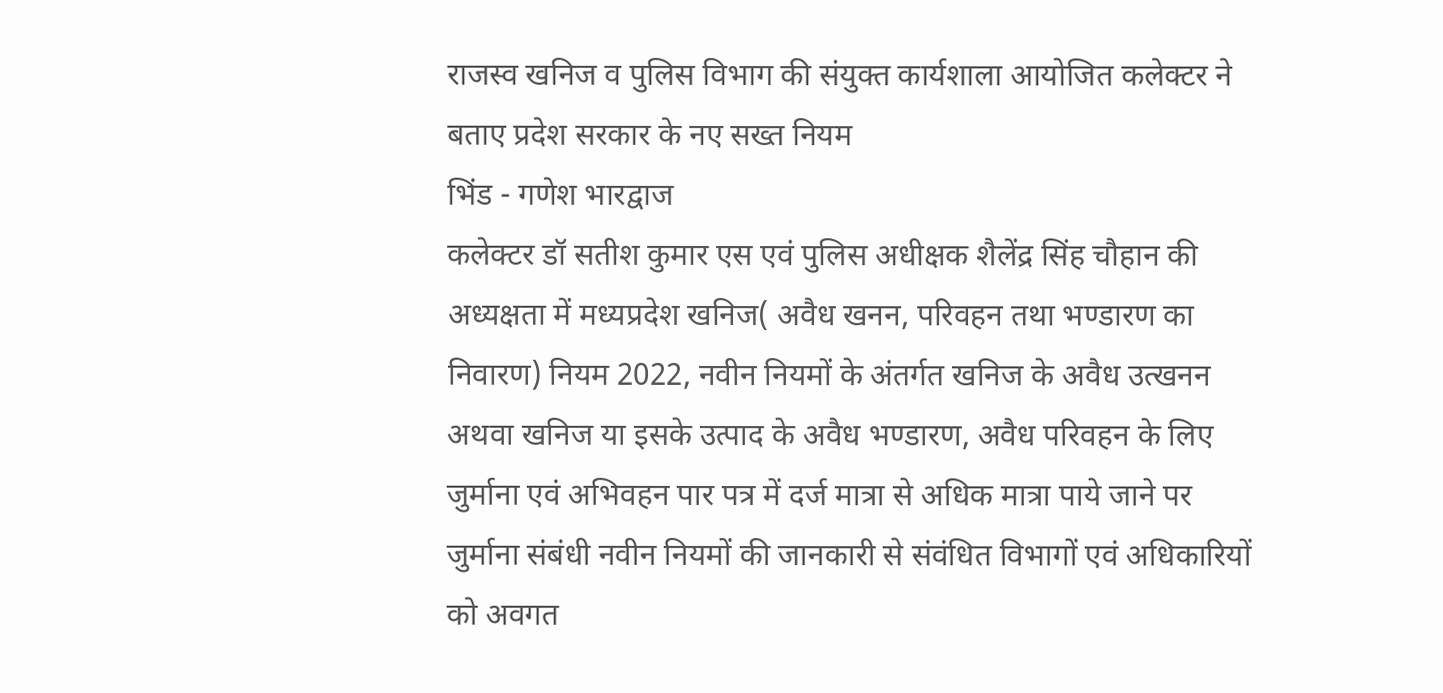राजस्व खनिज व पुलिस विभाग की संयुक्त कार्यशाला आयोजित कलेक्टर ने बताए प्रदेश सरकार के नए सख्त नियम
भिंड - गणेश भारद्वाज
कलेक्टर डॉ सतीश कुमार एस एवं पुलिस अधीक्षक शैलेंद्र सिंह चौहान की अध्यक्षता में मध्यप्रदेश खनिज( अवैध खनन, परिवहन तथा भण्डारण का निवारण) नियम 2022, नवीन नियमों के अंतर्गत खनिज के अवैध उत्खनन अथवा खनिज या इसके उत्पाद के अवैध भण्डारण, अवैध परिवहन के लिए जुर्माना एवं अभिवहन पार पत्र में दर्ज मात्रा से अधिक मात्रा पाये जाने पर जुर्माना संबंधी नवीन नियमों की जानकारी से संवंधित विभागों एवं अधिकारियों को अवगत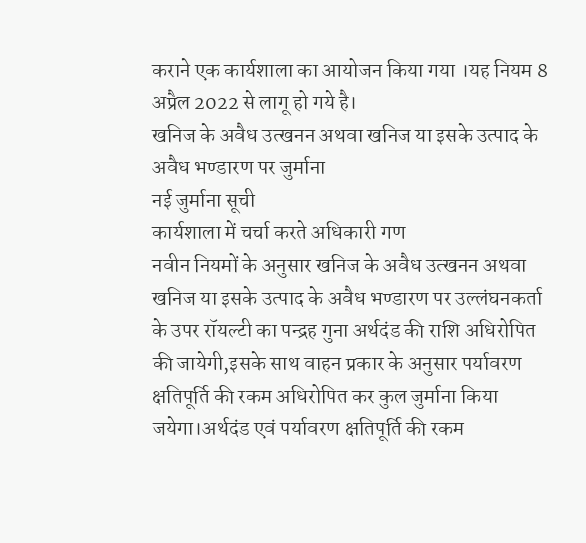कराने एक कार्यशाला का आयोजन किया गया ।यह नियम 8 अप्रैल 2022 से लागू हो गये है।
खनिज के अवैध उत्खनन अथवा खनिज या इसके उत्पाद के अवैध भण्डारण पर जुर्माना
नई जुर्माना सूची
कार्यशाला में चर्चा करते अधिकारी गण
नवीन नियमों के अनुसार खनिज के अवैध उत्खनन अथवा खनिज या इसके उत्पाद के अवैध भण्डारण पर उल्लंघनकर्ता के उपर रॉयल्टी का पन्द्रह गुना अर्थदंड की राशि अधिरोपित की जायेगी,इसके साथ वाहन प्रकार के अनुसार पर्यावरण क्षतिपूर्ति की रकम अधिरोपित कर कुल जुर्माना किया जयेगा।अर्थदंड एवं पर्यावरण क्षतिपूर्ति की रकम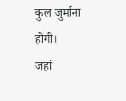कुल जुर्माना होगी।
जहां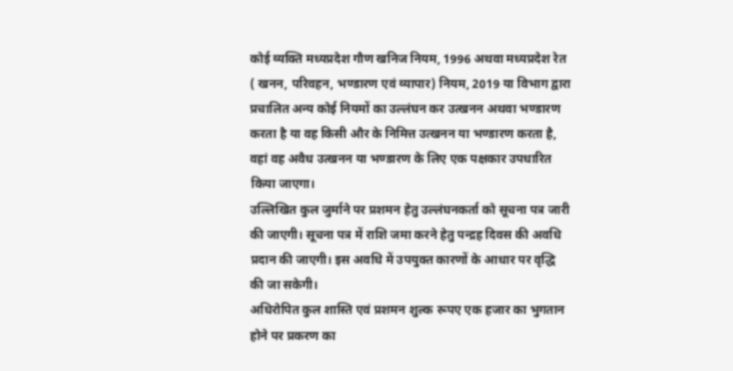कोई व्यक्ति मध्यप्रदेश गौण खनिज नियम, 1996 अथवा मध्यप्रदेश रेत ( खनन, परिवहन, भण्डारण एवं व्यापार) नियम, 2019 या विभाग द्वारा प्रचालित अन्य कोई नियमों का उल्लंघन कर उत्खनन अथवा भण्डारण करता है या वह किसी और के निमित्त उत्खनन या भण्डारण करता है, वहां वह अवैध उत्खनन या भण्डारण के लिए एक पक्षकार उपधारित किया जाएगा।
उल्लिखित कुल जुर्माने पर प्रशमन हेतु उल्लंघनकर्ता को सूचना पत्र जारी की जाएगी। सूचना पत्र में राशि जमा करने हेतु पन्द्रह दिवस की अवधि प्रदान की जाएगी। इस अवधि में उपयुक्त कारणों के आधार पर वृद्धि की जा सकेगी।
अधिरोपित कुल शास्ति एवं प्रशमन शुल्क रूपए एक हजार का भुगतान होने पर प्रकरण का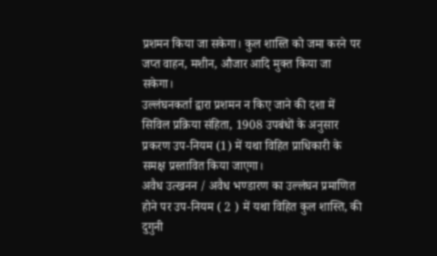प्रशमन किया जा सकेगा। कुल शास्ति को जमा करने पर जप्त वाहन, मशीन, औजार आदि मुक्त किया जा सकेगा।
उल्लंघनकर्ता द्वारा प्रशमन न किए जाने की दशा में सिविल प्रक्रिया संहिता, 1908 उपबंधों के अनुसार प्रकरण उप-नियम (1) में यथा विहित प्राधिकारी के समक्ष प्रस्तावित किया जाएगा।
अवैध उत्खनन / अवैध भण्डारण का उल्लंघन प्रमाणित होने पर उप-नियम ( 2 ) में यथा विहित कुल शास्ति, की दुगुनी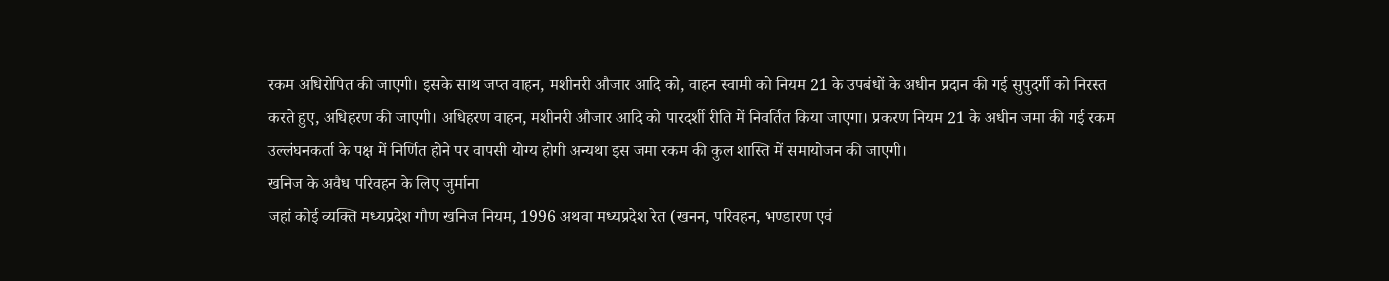रकम अधिरोपित की जाएगी। इसके साथ जप्त वाहन, मशीनरी औजार आदि को, वाहन स्वामी को नियम 21 के उपबंधों के अधीन प्रदान की गई सुपुदर्गी को निरस्त करते हुए, अधिहरण की जाएगी। अधिहरण वाहन, मशीनरी औजार आदि को पारदर्शी रीति में निवर्तित किया जाएगा। प्रकरण नियम 21 के अधीन जमा की गई रकम उल्लंघनकर्ता के पक्ष में निर्णित होने पर वापसी योग्य होगी अन्यथा इस जमा रकम की कुल शास्ति में समायोजन की जाएगी।
खनिज के अवैध परिवहन के लिए जुर्माना
जहां कोई व्यक्ति मध्यप्रदेश गौण खनिज नियम, 1996 अथवा मध्यप्रदेश रेत (खनन, परिवहन, भण्डारण एवं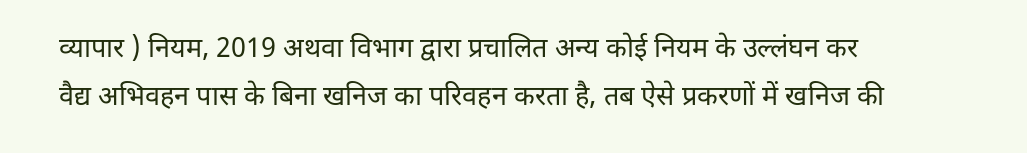व्यापार ) नियम, 2019 अथवा विभाग द्वारा प्रचालित अन्य कोई नियम के उल्लंघन कर वैद्य अभिवहन पास के बिना खनिज का परिवहन करता है, तब ऐसे प्रकरणों में खनिज की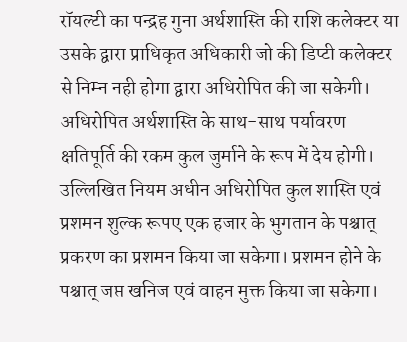रॉयल्टी का पन्द्रह गुना अर्थशास्ति की राशि कलेक्टर या उसके द्वारा प्राधिकृत अधिकारी जो की डिप्टी कलेक्टर से निम्न नही होगा द्वारा अधिरोपित की जा सकेगी। अधिरोपित अर्थशास्ति के साथ-साथ पर्यावरण क्षतिपूर्ति की रकम कुल जुर्माने के रूप में देय होगी।
उल्लिखित नियम अधीन अधिरोपित कुल शास्ति एवं प्रशमन शुल्क रूपए एक हजार के भुगतान के पश्चात् प्रकरण का प्रशमन किया जा सकेगा। प्रशमन होने के पश्चात् जप्त खनिज एवं वाहन मुक्त किया जा सकेगा।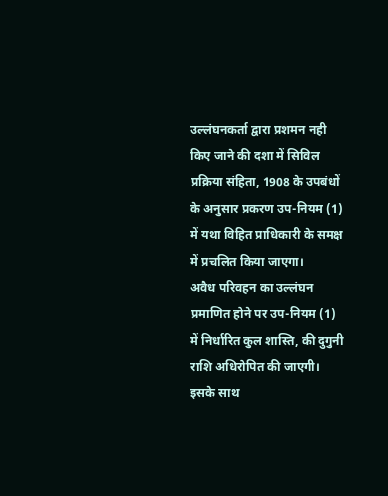उल्लंघनकर्ता द्वारा प्रशमन नही किए जाने की दशा में सिविल प्रक्रिया संहिता, 1908 के उपबंधों के अनुसार प्रकरण उप-नियम (1) में यथा विहित प्राधिकारी के समक्ष में प्रचलित किया जाएगा।
अवैध परिवहन का उल्लंघन प्रमाणित होने पर उप-नियम (1) में निर्धारित कुल शास्ति, की दुगुनी राशि अधिरोपित की जाएगी। इसके साथ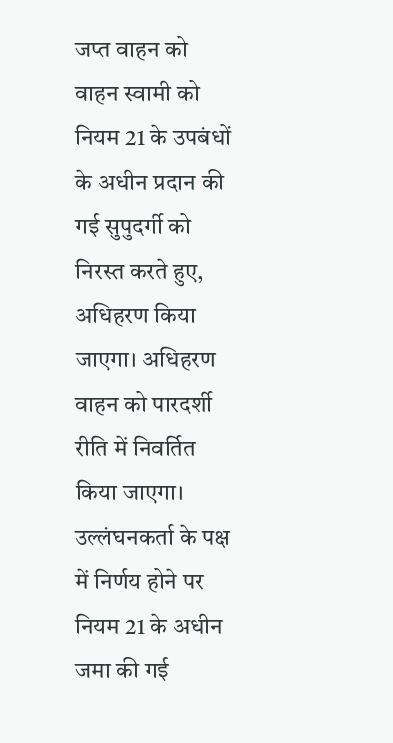जप्त वाहन को वाहन स्वामी को नियम 21 के उपबंधों के अधीन प्रदान की गई सुपुदर्गी को निरस्त करते हुए, अधिहरण किया जाएगा। अधिहरण वाहन को पारदर्शी रीति में निवर्तित किया जाएगा। उल्लंघनकर्ता के पक्ष में निर्णय होने पर नियम 21 के अधीन जमा की गई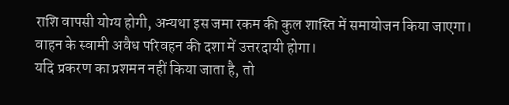राशि वापसी योग्य होगी, अन्यथा इस जमा रकम की कुल शास्ति में समायोजन किया जाएगा।
वाहन के स्वामी अवैध परिवहन की दशा में उत्तरदायी होगा।
यदि प्रकरण का प्रशमन नहीं किया जाता है, तो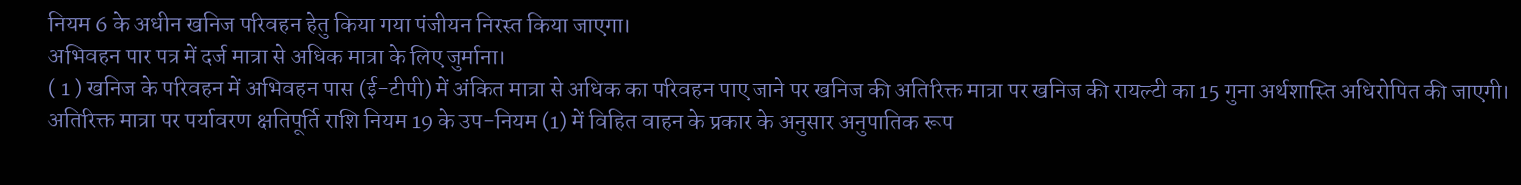नियम 6 के अधीन खनिज परिवहन हेतु किया गया पंजीयन निरस्त किया जाएगा।
अभिवहन पार पत्र में दर्ज मात्रा से अधिक मात्रा के लिए जुर्माना।
( 1 ) खनिज के परिवहन में अभिवहन पास (ई-टीपी) में अंकित मात्रा से अधिक का परिवहन पाए जाने पर खनिज की अतिरिक्त मात्रा पर खनिज की रायल्टी का 15 गुना अर्थशास्ति अधिरोपित की जाएगी। अतिरिक्त मात्रा पर पर्यावरण क्षतिपूर्ति राशि नियम 19 के उप-नियम (1) में विहित वाहन के प्रकार के अनुसार अनुपातिक रूप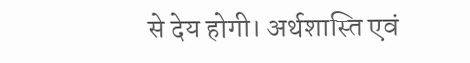से देय होगी। अर्थशास्ति एवं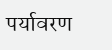पर्यावरण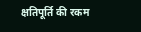क्षतिपूर्ति की रकम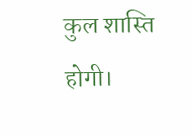कुल शास्ति होगी।